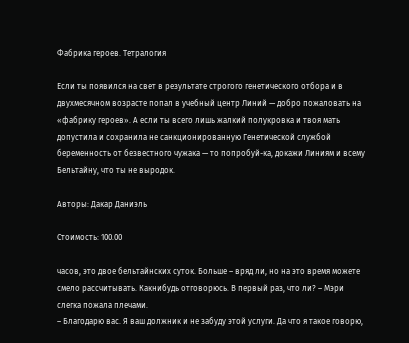Фабрика героев. Тетралогия

Если ты появился на свет в результате строгого генетического отбора и в двухмесячном возрасте попал в учебный центр Линий — добро пожаловать на «фабрику героев». А если ты всего лишь жалкий полукровка и твоя мать допустила и сохранила не санкционированную Генетической службой беременность от безвестного чужака — то попробуй-ка, докажи Линиям и всему Бельтайну, что ты не выродок.

Авторы: Дакар Даниэль

Стоимость: 100.00

часов, это двое бельтайнских суток. Больше – вряд ли, но на это время можете смело рассчитывать. Какнибудь отговорюсь. В первый раз, что ли? – Мэри слегка пожала плечами.
– Благодарю вас. Я ваш должник и не забуду этой услуги. Да что я такое говорю,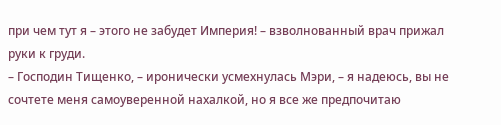при чем тут я – этого не забудет Империя! – взволнованный врач прижал руки к груди.
– Господин Тищенко, – иронически усмехнулась Мэри, – я надеюсь, вы не сочтете меня самоуверенной нахалкой, но я все же предпочитаю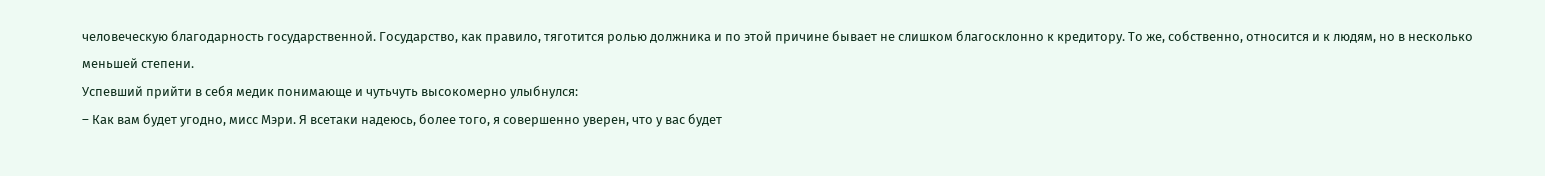человеческую благодарность государственной. Государство, как правило, тяготится ролью должника и по этой причине бывает не слишком благосклонно к кредитору. То же, собственно, относится и к людям, но в несколько меньшей степени.
Успевший прийти в себя медик понимающе и чутьчуть высокомерно улыбнулся:
– Как вам будет угодно, мисс Мэри. Я всетаки надеюсь, более того, я совершенно уверен, что у вас будет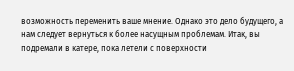возможность переменить ваше мнение. Однако это дело будущего, а нам следует вернуться к более насущным проблемам. Итак, вы подремали в катере, пока летели с поверхности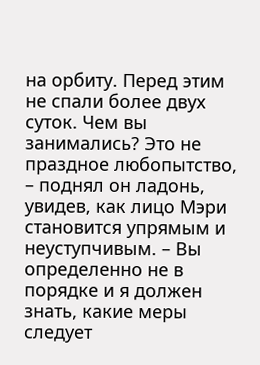на орбиту. Перед этим не спали более двух суток. Чем вы занимались? Это не праздное любопытство, – поднял он ладонь, увидев, как лицо Мэри становится упрямым и неуступчивым. – Вы определенно не в порядке и я должен знать, какие меры следует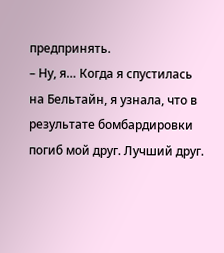предпринять.
– Ну, я… Когда я спустилась на Бельтайн, я узнала, что в результате бомбардировки погиб мой друг. Лучший друг.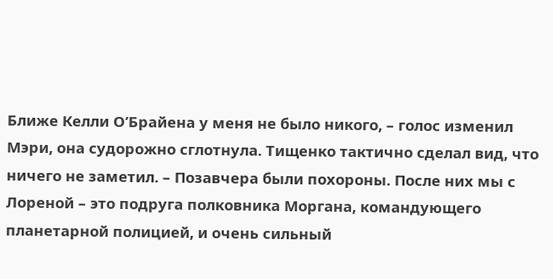Ближе Келли О’Брайена у меня не было никого, – голос изменил Мэри, она судорожно сглотнула. Тищенко тактично сделал вид, что ничего не заметил. – Позавчера были похороны. После них мы с Лореной – это подруга полковника Моргана, командующего планетарной полицией, и очень сильный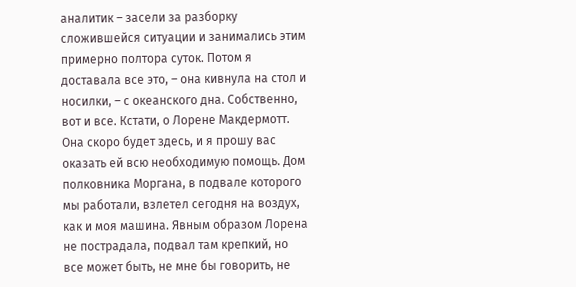аналитик – засели за разборку сложившейся ситуации и занимались этим примерно полтора суток. Потом я доставала все это, – она кивнула на стол и носилки, – с океанского дна. Собственно, вот и все. Кстати, о Лорене Макдермотт. Она скоро будет здесь, и я прошу вас оказать ей всю необходимую помощь. Дом полковника Моргана, в подвале которого мы работали, взлетел сегодня на воздух, как и моя машина. Явным образом Лорена не пострадала, подвал там крепкий, но все может быть, не мне бы говорить, не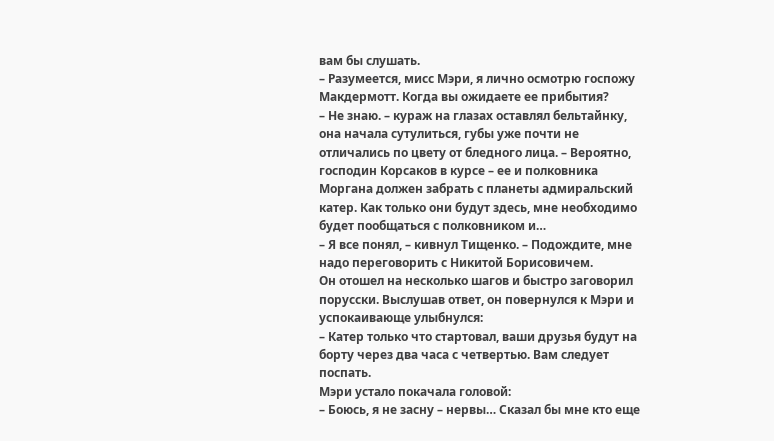вам бы слушать.
– Разумеется, мисс Мэри, я лично осмотрю госпожу Макдермотт. Когда вы ожидаете ее прибытия?
– Не знаю. – кураж на глазах оставлял бельтайнку, она начала сутулиться, губы уже почти не отличались по цвету от бледного лица. – Вероятно, господин Корсаков в курсе – ее и полковника Моргана должен забрать с планеты адмиральский катер. Как только они будут здесь, мне необходимо будет пообщаться с полковником и…
– Я все понял, – кивнул Тищенко. – Подождите, мне надо переговорить с Никитой Борисовичем.
Он отошел на несколько шагов и быстро заговорил порусски. Выслушав ответ, он повернулся к Мэри и успокаивающе улыбнулся:
– Катер только что стартовал, ваши друзья будут на борту через два часа с четвертью. Вам следует поспать.
Мэри устало покачала головой:
– Боюсь, я не засну – нервы… Сказал бы мне кто еще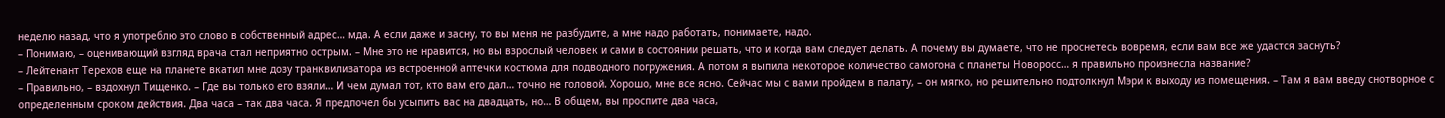неделю назад, что я употреблю это слово в собственный адрес… мда. А если даже и засну, то вы меня не разбудите, а мне надо работать, понимаете, надо.
– Понимаю, – оценивающий взгляд врача стал неприятно острым. – Мне это не нравится, но вы взрослый человек и сами в состоянии решать, что и когда вам следует делать. А почему вы думаете, что не проснетесь вовремя, если вам все же удастся заснуть?
– Лейтенант Терехов еще на планете вкатил мне дозу транквилизатора из встроенной аптечки костюма для подводного погружения. А потом я выпила некоторое количество самогона с планеты Новоросс… я правильно произнесла название?
– Правильно, – вздохнул Тищенко. – Где вы только его взяли… И чем думал тот, кто вам его дал… точно не головой. Хорошо, мне все ясно. Сейчас мы с вами пройдем в палату, – он мягко, но решительно подтолкнул Мэри к выходу из помещения. – Там я вам введу снотворное с определенным сроком действия. Два часа – так два часа. Я предпочел бы усыпить вас на двадцать, но… В общем, вы проспите два часа,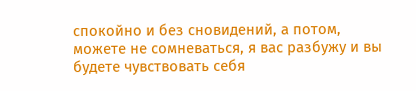спокойно и без сновидений, а потом, можете не сомневаться, я вас разбужу и вы будете чувствовать себя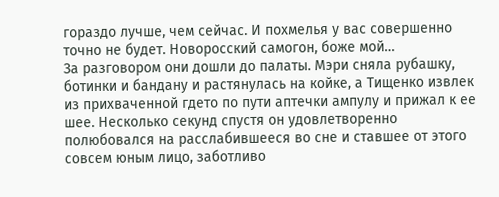гораздо лучше, чем сейчас. И похмелья у вас совершенно точно не будет. Новоросский самогон, боже мой…
За разговором они дошли до палаты. Мэри сняла рубашку, ботинки и бандану и растянулась на койке, а Тищенко извлек из прихваченной гдето по пути аптечки ампулу и прижал к ее шее. Несколько секунд спустя он удовлетворенно полюбовался на расслабившееся во сне и ставшее от этого совсем юным лицо, заботливо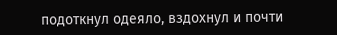подоткнул одеяло, вздохнул и почти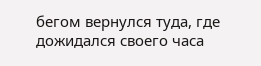бегом вернулся туда, где дожидался своего часа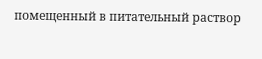помещенный в питательный раствор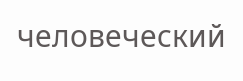человеческий